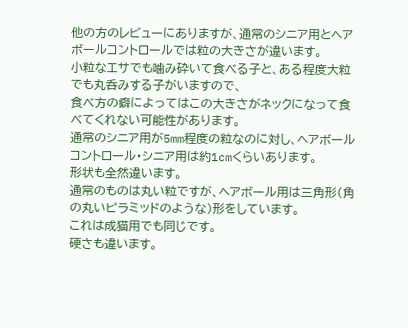他の方のレビューにありますが、通常のシニア用とヘアボールコントロールでは粒の大きさが違います。
小粒なエサでも噛み砕いて食べる子と、ある程度大粒でも丸呑みする子がいますので、
食べ方の癖によってはこの大きさがネックになって食べてくれない可能性があります。
通常のシニア用が5mm程度の粒なのに対し、ヘアボールコントロール・シニア用は約1cmくらいあります。
形状も全然違います。
通常のものは丸い粒ですが、ヘアボール用は三角形(角の丸いピラミッドのような)形をしています。
これは成猫用でも同じです。
硬さも違います。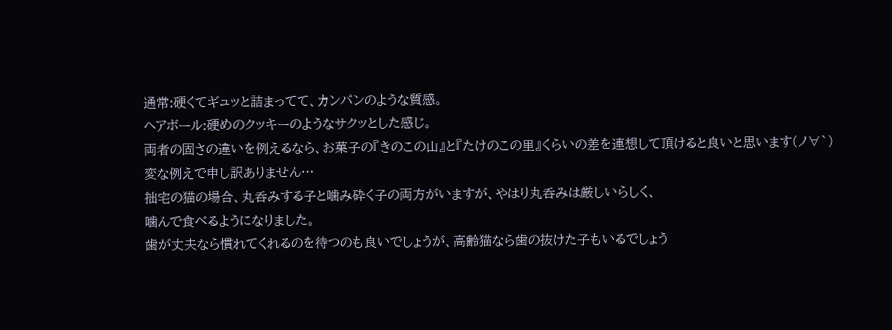通常:硬くてギュッと詰まってて、カンパンのような質感。
ヘアボール:硬めのクッキーのようなサクッとした感じ。
両者の固さの違いを例えるなら、お菓子の『きのこの山』と『たけのこの里』くらいの差を連想して頂けると良いと思います(ノ∀`)
変な例えで申し訳ありません…
拙宅の猫の場合、丸呑みする子と噛み砕く子の両方がいますが、やはり丸呑みは厳しいらしく、
噛んで食べるようになりました。
歯が丈夫なら慣れてくれるのを待つのも良いでしょうが、高齢猫なら歯の抜けた子もいるでしょう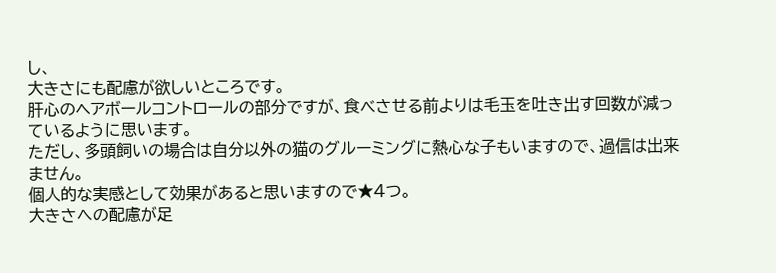し、
大きさにも配慮が欲しいところです。
肝心のヘアボールコントロールの部分ですが、食べさせる前よりは毛玉を吐き出す回数が減っているように思います。
ただし、多頭飼いの場合は自分以外の猫のグルーミングに熱心な子もいますので、過信は出来ません。
個人的な実感として効果があると思いますので★4つ。
大きさへの配慮が足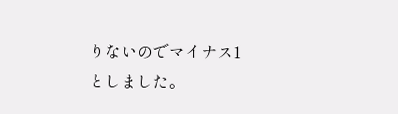りないのでマイナス1としました。